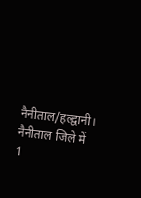नैनीताल/हल्द्वानी। नैनीताल जिले में 1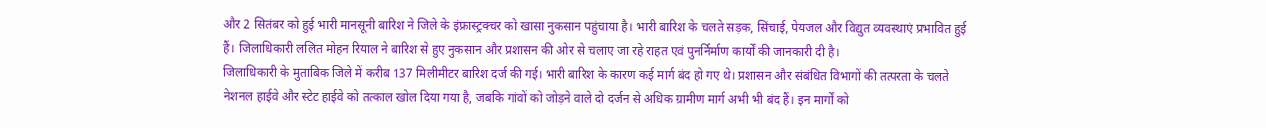और 2 सितंबर को हुई भारी मानसूनी बारिश ने जिले के इंफ्रास्ट्रक्चर को खासा नुकसान पहुंचाया है। भारी बारिश के चलते सड़क, सिंचाई, पेयजल और विद्युत व्यवस्थाएं प्रभावित हुई हैं। जिलाधिकारी ललित मोहन रियाल ने बारिश से हुए नुकसान और प्रशासन की ओर से चलाए जा रहे राहत एवं पुनर्निर्माण कार्यों की जानकारी दी है।
जिलाधिकारी के मुताबिक जिले में करीब 137 मिलीमीटर बारिश दर्ज की गई। भारी बारिश के कारण कई मार्ग बंद हो गए थे। प्रशासन और संबंधित विभागों की तत्परता के चलते नेशनल हाईवे और स्टेट हाईवे को तत्काल खोल दिया गया है, जबकि गांवों को जोड़ने वाले दो दर्जन से अधिक ग्रामीण मार्ग अभी भी बंद हैं। इन मार्गों को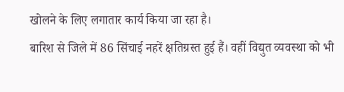खोलने के लिए लगातार कार्य किया जा रहा है।
बारिश से जिले में 86 सिंचाई नहरें क्षतिग्रस्त हुई हैं। वहीं विद्युत व्यवस्था को भी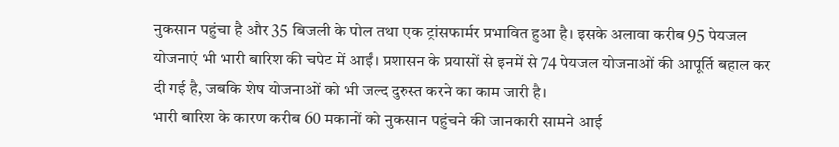नुकसान पहुंचा है और 35 बिजली के पोल तथा एक ट्रांसफार्मर प्रभावित हुआ है। इसके अलावा करीब 95 पेयजल योजनाएं भी भारी बारिश की चपेट में आईं। प्रशासन के प्रयासों से इनमें से 74 पेयजल योजनाओं की आपूर्ति बहाल कर दी गई है, जबकि शेष योजनाओं को भी जल्द दुरुस्त करने का काम जारी है।
भारी बारिश के कारण करीब 60 मकानों को नुकसान पहुंचने की जानकारी सामने आई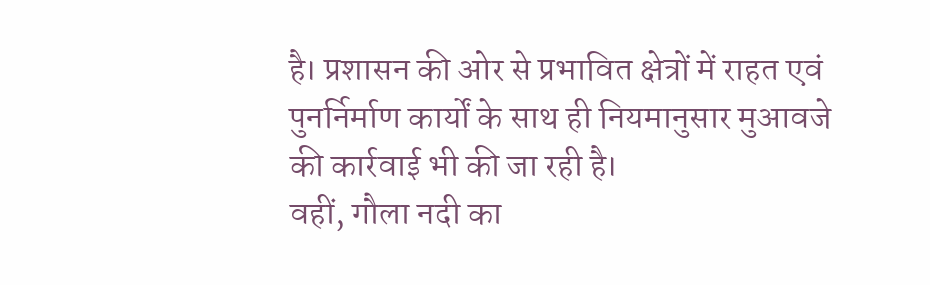है। प्रशासन की ओर से प्रभावित क्षेत्रों में राहत एवं पुनर्निर्माण कार्यों के साथ ही नियमानुसार मुआवजे की कार्रवाई भी की जा रही है।
वहीं, गौला नदी का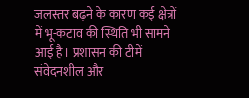जलस्तर बढ़ने के कारण कई क्षेत्रों में भू-कटाव की स्थिति भी सामने आई है। प्रशासन की टीमें संवेदनशील और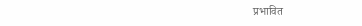प्रभावित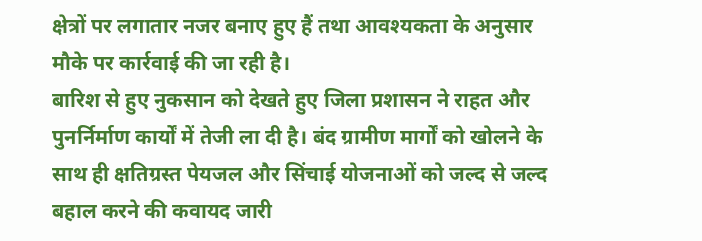क्षेत्रों पर लगातार नजर बनाए हुए हैं तथा आवश्यकता के अनुसार मौके पर कार्रवाई की जा रही है।
बारिश से हुए नुकसान को देखते हुए जिला प्रशासन ने राहत और पुनर्निर्माण कार्यों में तेजी ला दी है। बंद ग्रामीण मार्गों को खोलने के साथ ही क्षतिग्रस्त पेयजल और सिंचाई योजनाओं को जल्द से जल्द बहाल करने की कवायद जारी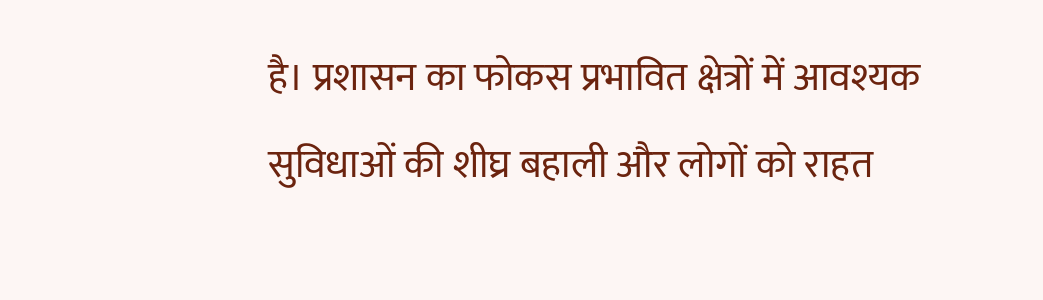है। प्रशासन का फोकस प्रभावित क्षेत्रों में आवश्यक सुविधाओं की शीघ्र बहाली और लोगों को राहत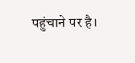पहुंचाने पर है।